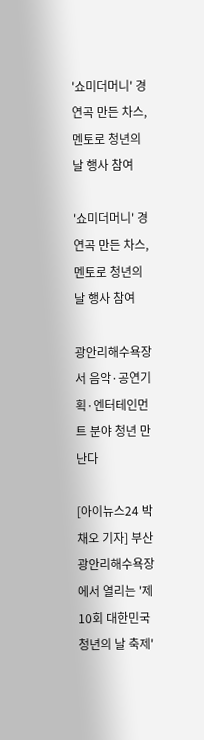'쇼미더머니' 경연곡 만든 차스, 멘토로 청년의 날 행사 참여

'쇼미더머니' 경연곡 만든 차스, 멘토로 청년의 날 행사 참여

광안리해수욕장서 음악·공연기획·엔터테인먼트 분야 청년 만난다

[아이뉴스24 박채오 기자] 부산 광안리해수욕장에서 열리는 '제10회 대한민국 청년의 날 축제'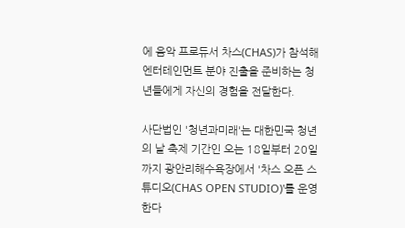에 음악 프로듀서 차스(CHAS)가 참석해 엔터테인먼트 분야 진출을 준비하는 청년들에게 자신의 경험을 전달한다.

사단법인 '청년과미래'는 대한민국 청년의 날 축제 기간인 오는 18일부터 20일까지 광안리해수욕장에서 '차스 오픈 스튜디오(CHAS OPEN STUDIO)'를 운영한다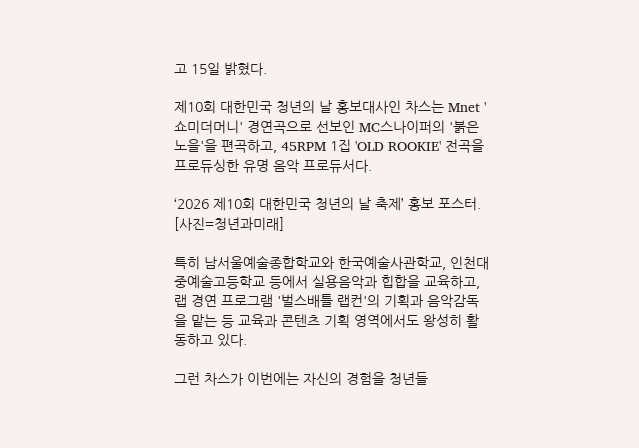고 15일 밝혔다.

제10회 대한민국 청년의 날 홍보대사인 차스는 Mnet '쇼미더머니' 경연곡으로 선보인 MC스나이퍼의 '붉은 노을'을 편곡하고, 45RPM 1집 'OLD ROOKIE' 전곡을 프로듀싱한 유명 음악 프로듀서다.

‘2026 제10회 대한민국 청년의 날 축제’ 홍보 포스터. [사진=청년과미래]

특히 남서울예술종합학교와 한국예술사관학교, 인천대중예술고등학교 등에서 실용음악과 힙합을 교육하고, 랩 경연 프로그램 '벌스배틀 랩컨'의 기획과 음악감독을 맡는 등 교육과 콘텐츠 기획 영역에서도 왕성히 활동하고 있다.

그런 차스가 이번에는 자신의 경험을 청년들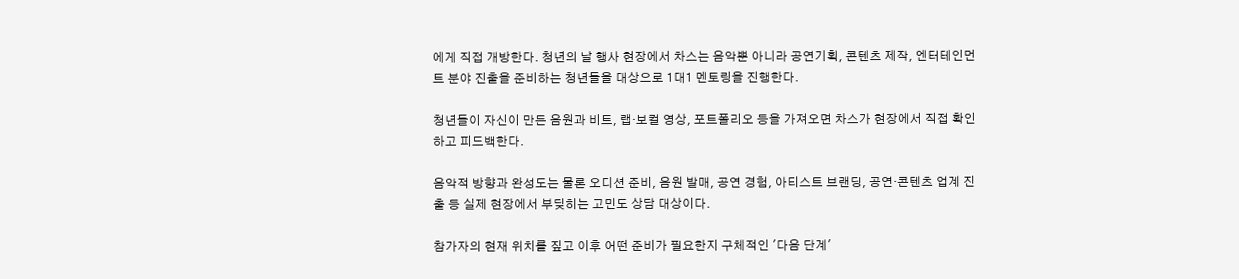에게 직접 개방한다. 청년의 날 행사 현장에서 차스는 음악뿐 아니라 공연기획, 콘텐츠 제작, 엔터테인먼트 분야 진출을 준비하는 청년들을 대상으로 1대1 멘토링을 진행한다.

청년들이 자신이 만든 음원과 비트, 랩·보컬 영상, 포트폴리오 등을 가져오면 차스가 현장에서 직접 확인하고 피드백한다.

음악적 방향과 완성도는 물론 오디션 준비, 음원 발매, 공연 경험, 아티스트 브랜딩, 공연·콘텐츠 업계 진출 등 실제 현장에서 부딪히는 고민도 상담 대상이다.

참가자의 현재 위치를 짚고 이후 어떤 준비가 필요한지 구체적인 '다음 단계'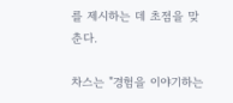를 제시하는 데 초점을 맞춘다.

차스는 "경험을 이야기하는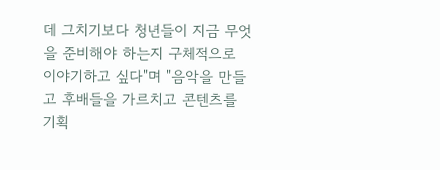데 그치기보다 청년들이 지금 무엇을 준비해야 하는지 구체적으로 이야기하고 싶다"며 "음악을 만들고 후배들을 가르치고 콘텐츠를 기획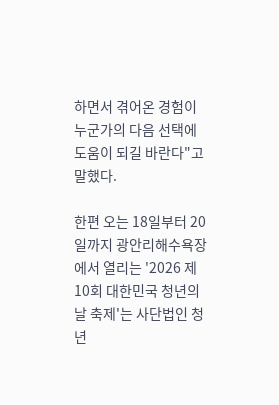하면서 겪어온 경험이 누군가의 다음 선택에 도움이 되길 바란다"고 말했다.

한편 오는 18일부터 20일까지 광안리해수욕장에서 열리는 '2026 제10회 대한민국 청년의 날 축제'는 사단법인 청년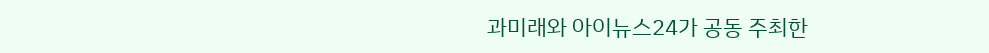과미래와 아이뉴스24가 공동 주최한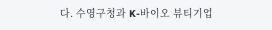다. 수영구청과 K-바이오 뷰티기업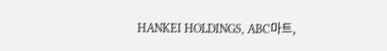HANKEI HOLDINGS, ABC마트,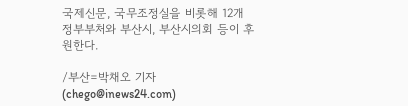국제신문, 국무조정실을 비롯해 12개 정부부처와 부산시, 부산시의회 등이 후원한다.

/부산=박채오 기자(chego@inews24.com)